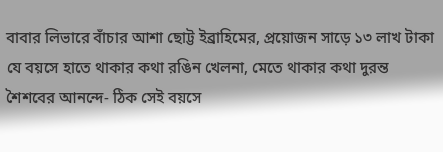বাবার লিভারে বাঁচার আশা ছোট্ট ইব্রাহিমের, প্রয়োজন সাড়ে ১৩ লাখ টাকা
যে বয়সে হাতে থাকার কথা রঙিন খেলনা, মেতে থাকার কথা দুরন্ত শৈশবের আনন্দে- ঠিক সেই বয়সে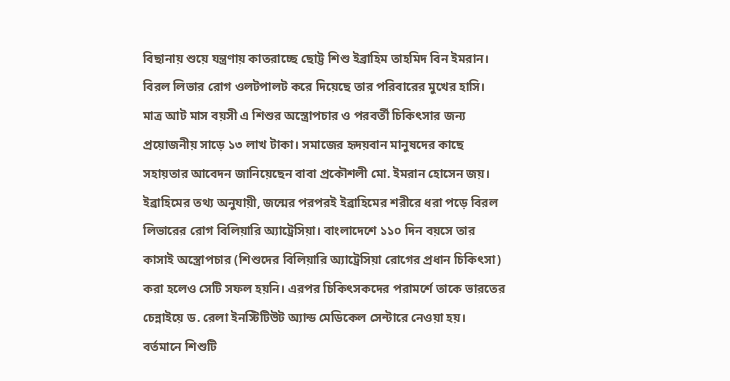বিছানায় শুয়ে যন্ত্রণায় কাতরাচ্ছে ছোট্ট শিশু ইব্রাহিম তাহমিদ বিন ইমরান। বিরল লিভার রোগ ওলটপালট করে দিয়েছে তার পরিবারের মুখের হাসি। মাত্র আট মাস বয়সী এ শিশুর অস্ত্রোপচার ও পরবর্তী চিকিৎসার জন্য প্রয়োজনীয় সাড়ে ১৩ লাখ টাকা। সমাজের হৃদয়বান মানুষদের কাছে সহায়তার আবেদন জানিয়েছেন বাবা প্রকৌশলী মো. ইমরান হোসেন জয়। ইব্রাহিমের তথ্য অনুযায়ী, জন্মের পরপরই ইব্রাহিমের শরীরে ধরা পড়ে বিরল লিভারের রোগ বিলিয়ারি অ্যাট্রেসিয়া। বাংলাদেশে ১১০ দিন বয়সে তার কাসাই অস্ত্রোপচার (শিশুদের বিলিয়ারি অ্যাট্রেসিয়া রোগের প্রধান চিকিৎসা) করা হলেও সেটি সফল হয়নি। এরপর চিকিৎসকদের পরামর্শে তাকে ভারতের চেন্নাইয়ে ড. রেলা ইনস্টিটিউট অ্যান্ড মেডিকেল সেন্টারে নেওয়া হয়। বর্তমানে শিশুটি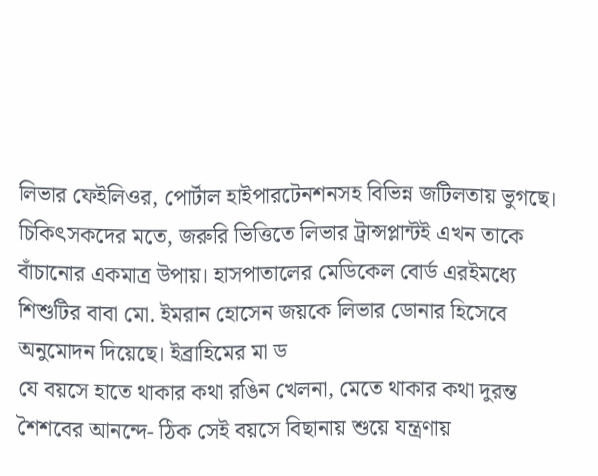লিভার ফেইলিওর, পোর্টাল হাইপারটেনশনসহ বিভিন্ন জটিলতায় ভুগছে। চিকিৎসকদের মতে, জরুরি ভিত্তিতে লিভার ট্রান্সপ্লান্টই এখন তাকে বাঁচানোর একমাত্র উপায়। হাসপাতালের মেডিকেল বোর্ড এরইমধ্যে শিশুটির বাবা মো. ইমরান হোসেন জয়কে লিভার ডোনার হিসেবে অনুমোদন দিয়েছে। ইব্রাহিমের মা ড
যে বয়সে হাতে থাকার কথা রঙিন খেলনা, মেতে থাকার কথা দুরন্ত শৈশবের আনন্দে- ঠিক সেই বয়সে বিছানায় শুয়ে যন্ত্রণায়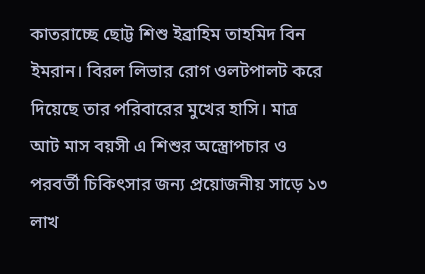কাতরাচ্ছে ছোট্ট শিশু ইব্রাহিম তাহমিদ বিন ইমরান। বিরল লিভার রোগ ওলটপালট করে দিয়েছে তার পরিবারের মুখের হাসি। মাত্র আট মাস বয়সী এ শিশুর অস্ত্রোপচার ও পরবর্তী চিকিৎসার জন্য প্রয়োজনীয় সাড়ে ১৩ লাখ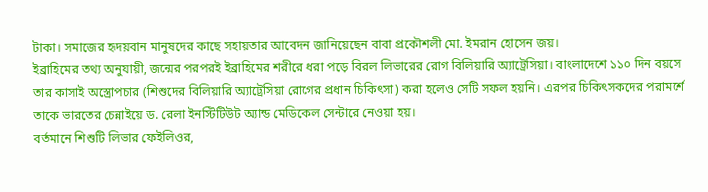টাকা। সমাজের হৃদয়বান মানুষদের কাছে সহায়তার আবেদন জানিয়েছেন বাবা প্রকৌশলী মো. ইমরান হোসেন জয়।
ইব্রাহিমের তথ্য অনুযায়ী, জন্মের পরপরই ইব্রাহিমের শরীরে ধরা পড়ে বিরল লিভারের রোগ বিলিয়ারি অ্যাট্রেসিয়া। বাংলাদেশে ১১০ দিন বয়সে তার কাসাই অস্ত্রোপচার (শিশুদের বিলিয়ারি অ্যাট্রেসিয়া রোগের প্রধান চিকিৎসা) করা হলেও সেটি সফল হয়নি। এরপর চিকিৎসকদের পরামর্শে তাকে ভারতের চেন্নাইয়ে ড. রেলা ইনস্টিটিউট অ্যান্ড মেডিকেল সেন্টারে নেওয়া হয়।
বর্তমানে শিশুটি লিভার ফেইলিওর,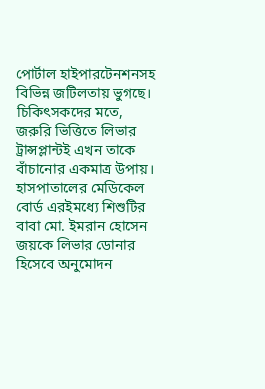পোর্টাল হাইপারটেনশনসহ বিভিন্ন জটিলতায় ভুগছে। চিকিৎসকদের মতে, জরুরি ভিত্তিতে লিভার ট্রান্সপ্লান্টই এখন তাকে বাঁচানোর একমাত্র উপায়। হাসপাতালের মেডিকেল বোর্ড এরইমধ্যে শিশুটির বাবা মো. ইমরান হোসেন জয়কে লিভার ডোনার হিসেবে অনুমোদন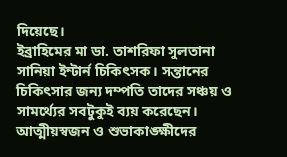দিয়েছে।
ইব্রাহিমের মা ডা. তাশরিফা সুলতানা সানিয়া ইন্টার্ন চিকিৎসক। সন্তানের চিকিৎসার জন্য দম্পতি তাদের সঞ্চয় ও সামর্থ্যের সবটুকুই ব্যয় করেছেন। আত্মীয়স্বজন ও শুভাকাঙ্ক্ষীদের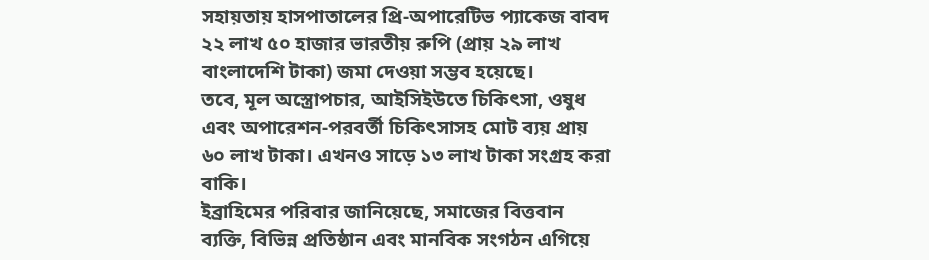সহায়তায় হাসপাতালের প্রি-অপারেটিভ প্যাকেজ বাবদ ২২ লাখ ৫০ হাজার ভারতীয় রুপি (প্রায় ২৯ লাখ বাংলাদেশি টাকা) জমা দেওয়া সম্ভব হয়েছে।
তবে, মূল অস্ত্রোপচার, আইসিইউতে চিকিৎসা, ওষুধ এবং অপারেশন-পরবর্তী চিকিৎসাসহ মোট ব্যয় প্রায় ৬০ লাখ টাকা। এখনও সাড়ে ১৩ লাখ টাকা সংগ্রহ করা বাকি।
ইব্রাহিমের পরিবার জানিয়েছে, সমাজের বিত্তবান ব্যক্তি, বিভিন্ন প্রতিষ্ঠান এবং মানবিক সংগঠন এগিয়ে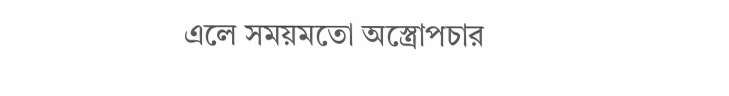এলে সময়মতো অস্ত্রোপচার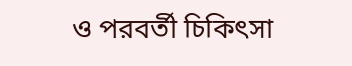ও পরবর্তী চিকিৎসা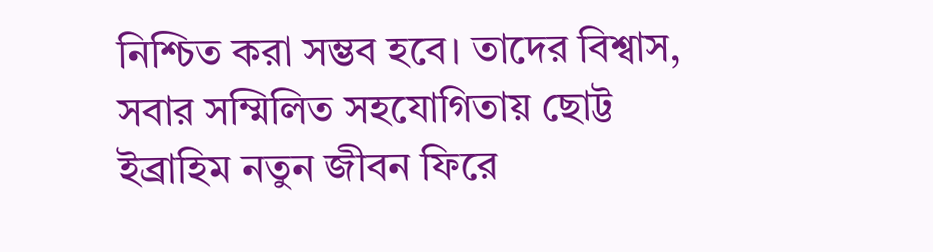নিশ্চিত করা সম্ভব হবে। তাদের বিশ্বাস, সবার সম্মিলিত সহযোগিতায় ছোট্ট ইব্রাহিম নতুন জীবন ফিরে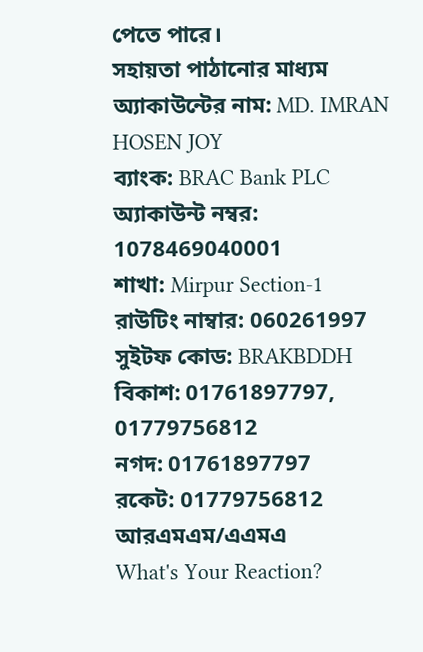পেতে পারে।
সহায়তা পাঠানোর মাধ্যম
অ্যাকাউন্টের নাম: MD. IMRAN HOSEN JOY
ব্যাংক: BRAC Bank PLC
অ্যাকাউন্ট নম্বর: 1078469040001
শাখা: Mirpur Section-1
রাউটিং নাম্বার: 060261997
সুইটফ কোড: BRAKBDDH
বিকাশ: 01761897797, 01779756812
নগদ: 01761897797
রকেট: 01779756812
আরএমএম/এএমএ
What's Your Reaction?